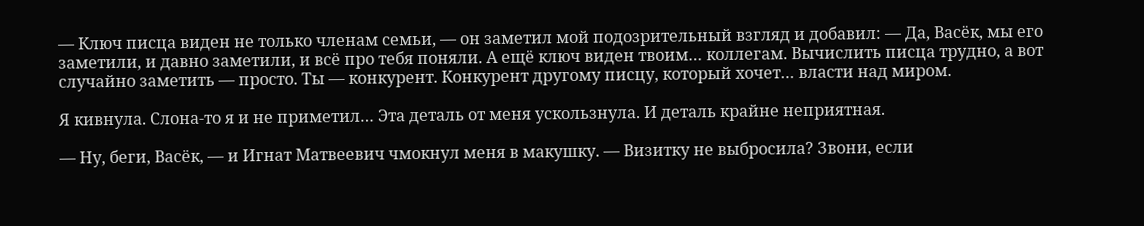— Ключ писца виден не только членам семьи, — он заметил мой подозрительный взгляд и добавил: — Да, Васёк, мы его заметили, и давно заметили, и всё про тебя поняли. А ещё ключ виден твоим… коллегам. Вычислить писца трудно, а вот случайно заметить — просто. Ты — конкурент. Конкурент другому писцу, который хочет… власти над миром.

Я кивнула. Слона-то я и не приметил… Эта деталь от меня ускользнула. И деталь крайне неприятная.

— Ну, беги, Васёк, — и Игнат Матвеевич чмокнул меня в макушку. — Визитку не выбросила? Звони, если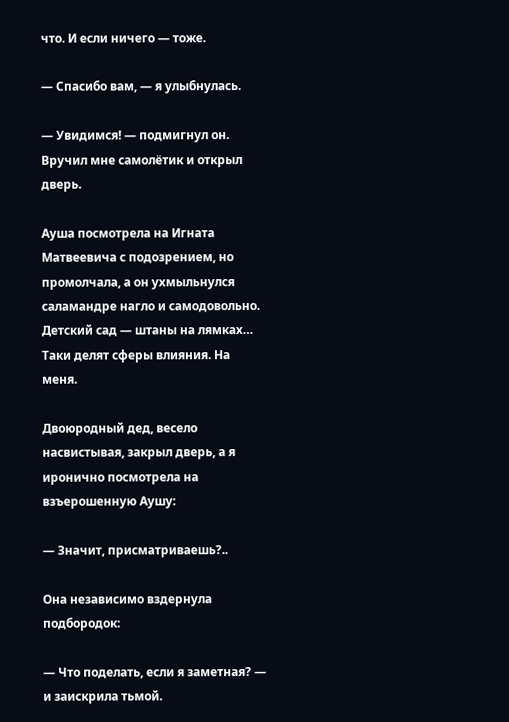что. И если ничего — тоже.

— Спасибо вам, — я улыбнулась.

— Увидимся! — подмигнул он. Вручил мне самолётик и открыл дверь.

Ауша посмотрела на Игната Матвеевича с подозрением, но промолчала, а он ухмыльнулся саламандре нагло и самодовольно. Детский сад — штаны на лямках… Таки делят сферы влияния. На меня.

Двоюродный дед, весело насвистывая, закрыл дверь, а я иронично посмотрела на взъерошенную Аушу:

— Значит, присматриваешь?..

Она независимо вздернула подбородок:

— Что поделать, если я заметная? — и заискрила тьмой.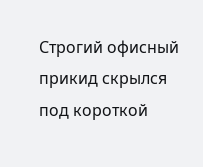Строгий офисный прикид скрылся под короткой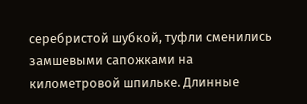серебристой шубкой, туфли сменились замшевыми сапожками на километровой шпильке. Длинные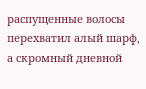распущенные волосы перехватил алый шарф, а скромный дневной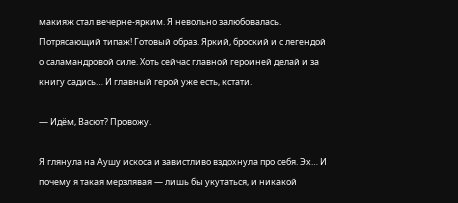макияж стал вечерне-ярким. Я невольно залюбовалась. Потрясающий типаж! Готовый образ. Яркий, броский и с легендой о саламандровой силе. Хоть сейчас главной героиней делай и за книгу садись… И главный герой уже есть, кстати.

— Идём, Васют? Провожу.

Я глянула на Аушу искоса и завистливо вздохнула про себя. Эх… И почему я такая мерзлявая — лишь бы укутаться, и никакой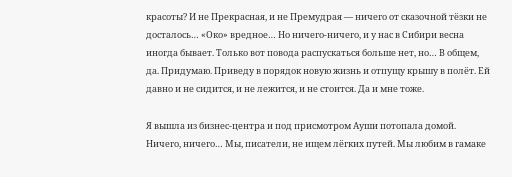красоты? И не Прекрасная, и не Премудрая — ничего от сказочной тёзки не досталось… «Око» вредное… Но ничего-ничего, и у нас в Сибири весна иногда бывает. Только вот повода распускаться больше нет, но… В общем, да. Придумаю. Приведу в порядок новую жизнь и отпущу крышу в полёт. Ей давно и не сидится, и не лежится, и не стоится. Да и мне тоже.

Я вышла из бизнес-центра и под присмотром Ауши потопала домой. Ничего, ничего… Мы, писатели, не ищем лёгких путей. Мы любим в гамаке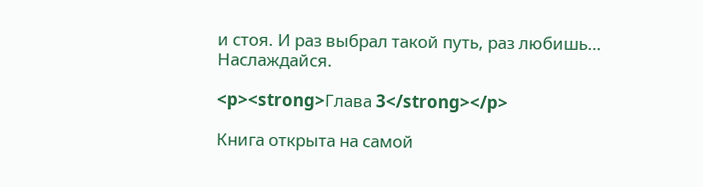и стоя. И раз выбрал такой путь, раз любишь… Наслаждайся.

<p><strong>Глава 3</strong></p>

Книга открыта на самой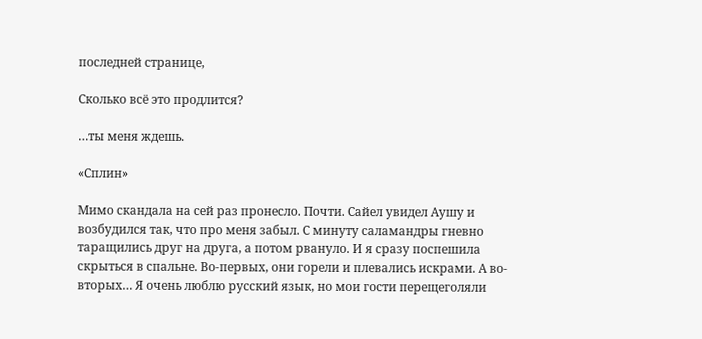последней странице,

Сколько всё это продлится?

…ты меня ждешь.

«Сплин»

Мимо скандала на сей раз пронесло. Почти. Сайел увидел Аушу и возбудился так, что про меня забыл. С минуту саламандры гневно таращились друг на друга, а потом рвануло. И я сразу поспешила скрыться в спальне. Во-первых, они горели и плевались искрами. А во-вторых… Я очень люблю русский язык, но мои гости перещеголяли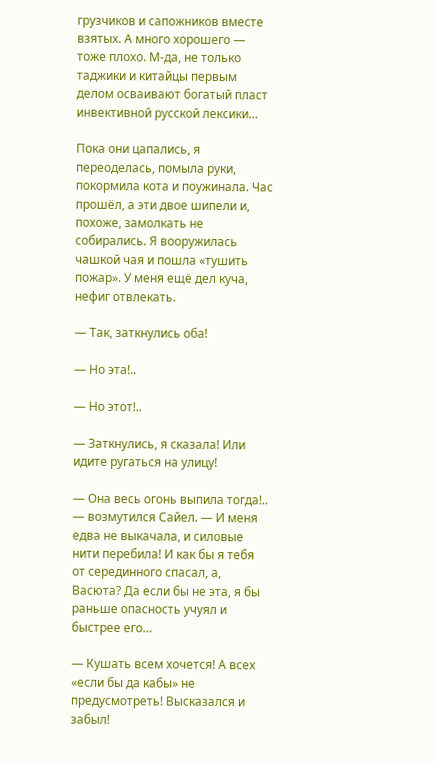грузчиков и сапожников вместе взятых. А много хорошего — тоже плохо. М-да, не только таджики и китайцы первым делом осваивают богатый пласт инвективной русской лексики…

Пока они цапались, я переоделась, помыла руки, покормила кота и поужинала. Час прошёл, а эти двое шипели и, похоже, замолкать не собирались. Я вооружилась чашкой чая и пошла «тушить пожар». У меня ещё дел куча, нефиг отвлекать.

— Так, заткнулись оба!

— Но эта!..

— Но этот!..

— Заткнулись, я сказала! Или идите ругаться на улицу!

— Она весь огонь выпила тогда!.. — возмутился Сайел. — И меня едва не выкачала, и силовые нити перебила! И как бы я тебя от серединного спасал, а, Васюта? Да если бы не эта, я бы раньше опасность учуял и быстрее его…

— Кушать всем хочется! А всех «если бы да кабы» не предусмотреть! Высказался и забыл!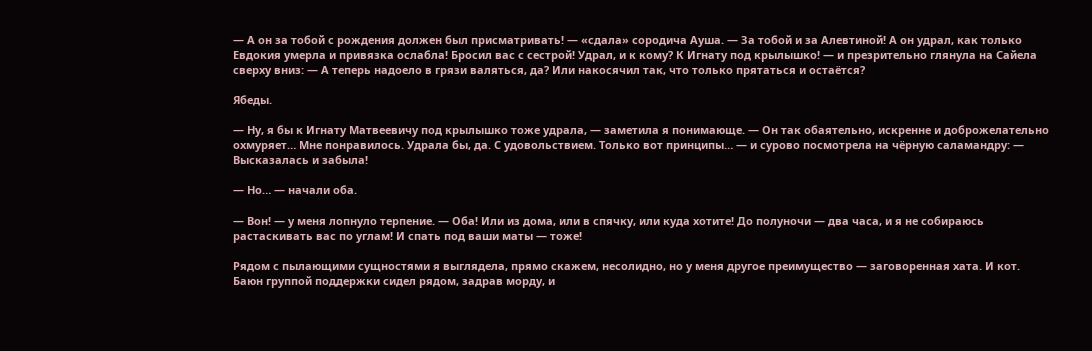— А он за тобой с рождения должен был присматривать! — «сдала» сородича Ауша. — За тобой и за Алевтиной! А он удрал, как только Евдокия умерла и привязка ослабла! Бросил вас с сестрой! Удрал, и к кому? К Игнату под крылышко! — и презрительно глянула на Сайела сверху вниз: — А теперь надоело в грязи валяться, да? Или накосячил так, что только прятаться и остаётся?

Ябеды.

— Ну, я бы к Игнату Матвеевичу под крылышко тоже удрала, — заметила я понимающе. — Он так обаятельно, искренне и доброжелательно охмуряет… Мне понравилось. Удрала бы, да. С удовольствием. Только вот принципы… — и сурово посмотрела на чёрную саламандру: — Высказалась и забыла!

— Но… — начали оба.

— Вон! — у меня лопнуло терпение. — Оба! Или из дома, или в спячку, или куда хотите! До полуночи — два часа, и я не собираюсь растаскивать вас по углам! И спать под ваши маты — тоже!

Рядом с пылающими сущностями я выглядела, прямо скажем, несолидно, но у меня другое преимущество — заговоренная хата. И кот. Баюн группой поддержки сидел рядом, задрав морду, и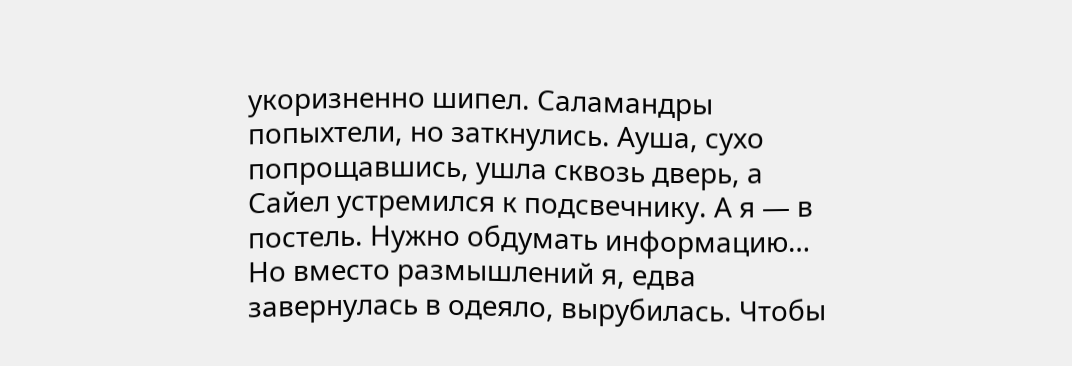укоризненно шипел. Саламандры попыхтели, но заткнулись. Ауша, сухо попрощавшись, ушла сквозь дверь, а Сайел устремился к подсвечнику. А я — в постель. Нужно обдумать информацию… Но вместо размышлений я, едва завернулась в одеяло, вырубилась. Чтобы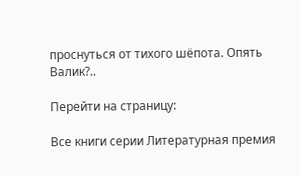проснуться от тихого шёпота. Опять Валик?..

Перейти на страницу:

Все книги серии Литературная премия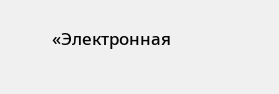«Электронная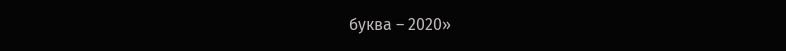буква – 2020»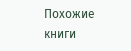Похожие книги